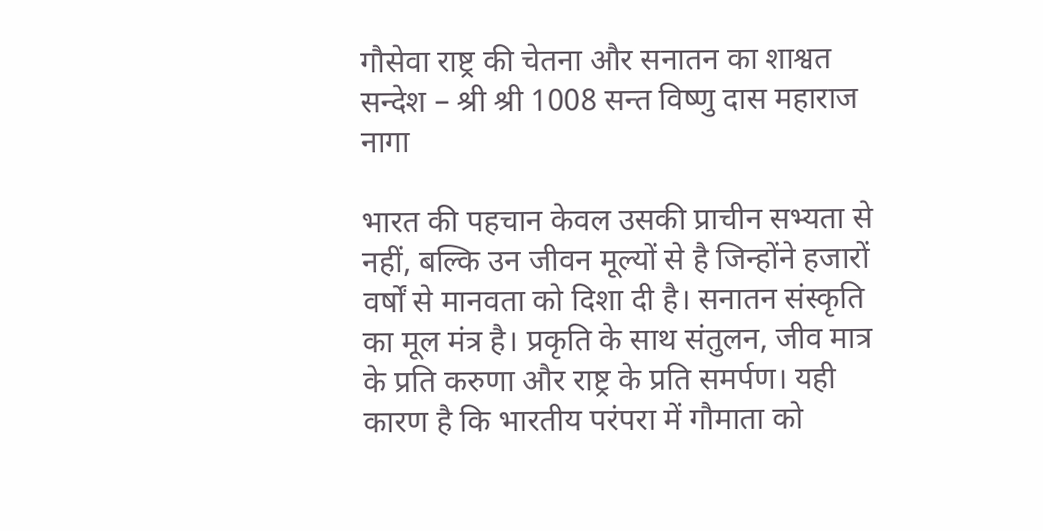गौसेवा राष्ट्र की चेतना और सनातन का शाश्वत सन्देश – श्री श्री 1008 सन्त विष्णु दास महाराज नागा

भारत की पहचान केवल उसकी प्राचीन सभ्यता से नहीं, बल्कि उन जीवन मूल्यों से है जिन्होंने हजारों वर्षों से मानवता को दिशा दी है। सनातन संस्कृति का मूल मंत्र है। प्रकृति के साथ संतुलन, जीव मात्र के प्रति करुणा और राष्ट्र के प्रति समर्पण। यही कारण है कि भारतीय परंपरा में गौमाता को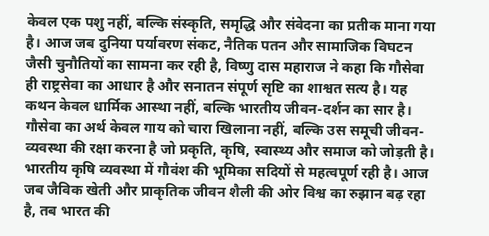केवल एक पशु नहीं, बल्कि संस्कृति, समृद्धि और संवेदना का प्रतीक माना गया है। आज जब दुनिया पर्यावरण संकट, नैतिक पतन और सामाजिक विघटन जैसी चुनौतियों का सामना कर रही है, विष्णु दास महाराज ने कहा कि गौसेवा ही राष्ट्रसेवा का आधार है और सनातन संपूर्ण सृष्टि का शाश्वत सत्य है। यह कथन केवल धार्मिक आस्था नहीं, बल्कि भारतीय जीवन-दर्शन का सार है। गौसेवा का अर्थ केवल गाय को चारा खिलाना नहीं, बल्कि उस समूची जीवन-व्यवस्था की रक्षा करना है जो प्रकृति, कृषि, स्वास्थ्य और समाज को जोड़ती है। भारतीय कृषि व्यवस्था में गौवंश की भूमिका सदियों से महत्वपूर्ण रही है। आज जब जैविक खेती और प्राकृतिक जीवन शैली की ओर विश्व का रुझान बढ़ रहा है, तब भारत की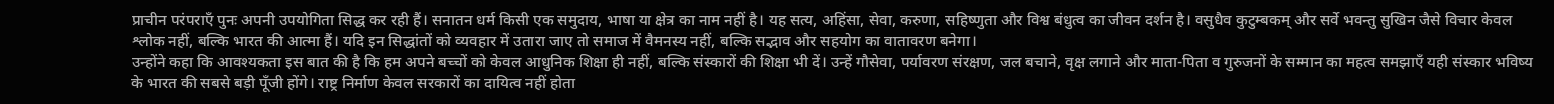प्राचीन परंपराएँ पुनः अपनी उपयोगिता सिद्ध कर रही हैं। सनातन धर्म किसी एक समुदाय, भाषा या क्षेत्र का नाम नहीं है। यह सत्य, अहिंसा, सेवा, करुणा, सहिष्णुता और विश्व बंधुत्व का जीवन दर्शन है। वसुधैव कुटुम्बकम् और सर्वे भवन्तु सुखिन जैसे विचार केवल श्लोक नहीं, बल्कि भारत की आत्मा हैं। यदि इन सिद्धांतों को व्यवहार में उतारा जाए तो समाज में वैमनस्य नहीं, बल्कि सद्भाव और सहयोग का वातावरण बनेगा।
उन्होंने कहा कि आवश्यकता इस बात की है कि हम अपने बच्चों को केवल आधुनिक शिक्षा ही नहीं, बल्कि संस्कारों की शिक्षा भी दें। उन्हें गौसेवा, पर्यावरण संरक्षण, जल बचाने, वृक्ष लगाने और माता-पिता व गुरुजनों के सम्मान का महत्व समझाएँ यही संस्कार भविष्य के भारत की सबसे बड़ी पूँजी होंगे। राष्ट्र निर्माण केवल सरकारों का दायित्व नहीं होता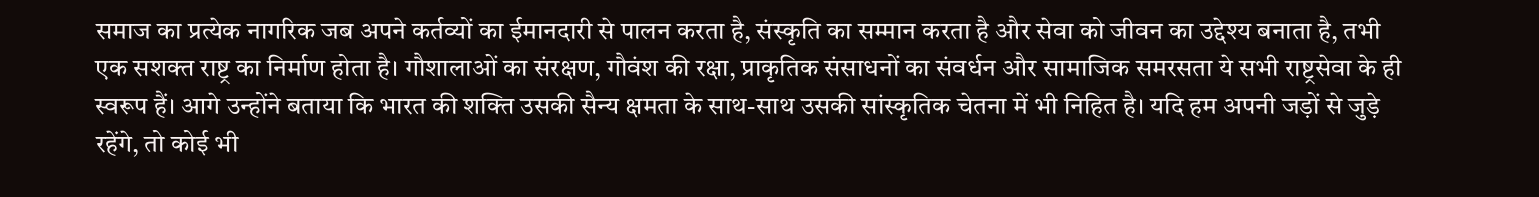समाज का प्रत्येक नागरिक जब अपने कर्तव्यों का ईमानदारी से पालन करता है, संस्कृति का सम्मान करता है और सेवा को जीवन का उद्देश्य बनाता है, तभी एक सशक्त राष्ट्र का निर्माण होता है। गौशालाओं का संरक्षण, गौवंश की रक्षा, प्राकृतिक संसाधनों का संवर्धन और सामाजिक समरसता ये सभी राष्ट्रसेवा के ही स्वरूप हैं। आगे उन्होंने बताया कि भारत की शक्ति उसकी सैन्य क्षमता के साथ-साथ उसकी सांस्कृतिक चेतना में भी निहित है। यदि हम अपनी जड़ों से जुड़े रहेंगे, तो कोई भी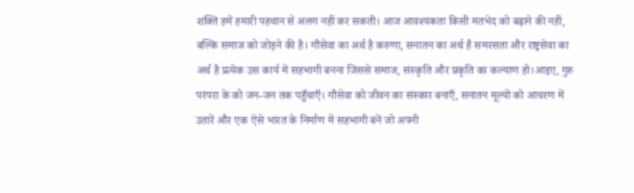शक्ति हमें हमारी पहचान से अलग नहीं कर सकती। आज आवश्यकता किसी मतभेद को बढ़ाने की नहीं, बल्कि समाज को जोड़ने की है। गौसेवा का अर्थ है करुणा, सनातन का अर्थ है समरसता और राष्ट्रसेवा का अर्थ है प्रत्येक उस कार्य में सहभागी बनना जिससे समाज, संस्कृति और प्रकृति का कल्याण हो।आइए, गुरु परंपरा के को जन-जन तक पहुँचाएँ। गौसेवा को जीवन का संस्कार बनाएँ, सनातन मूल्यों को आचरण में उतारें और एक ऐसे भारत के निर्माण में सहभागी बनें जो अपनी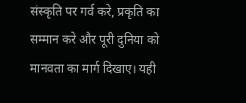संस्कृति पर गर्व करे, प्रकृति का सम्मान करे और पूरी दुनिया को मानवता का मार्ग दिखाए। यही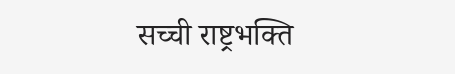सच्ची राष्ट्रभक्ति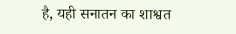है, यही सनातन का शाश्वत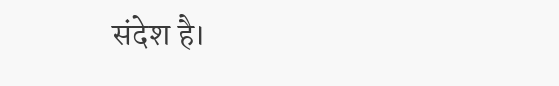संदेश है।